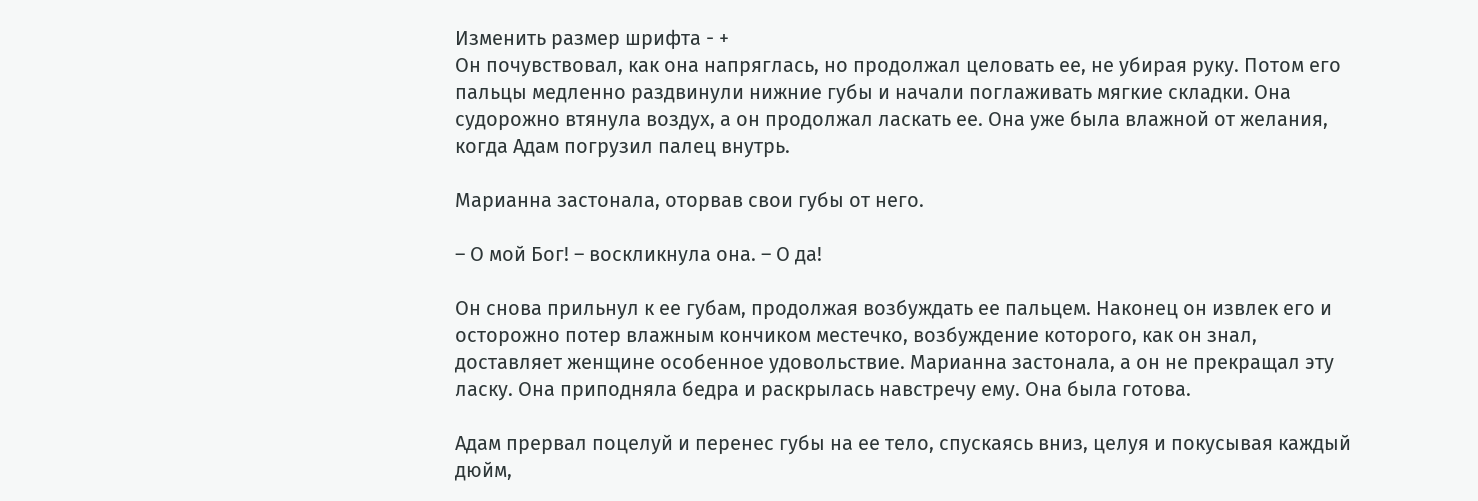Изменить размер шрифта - +
Он почувствовал, как она напряглась, но продолжал целовать ее, не убирая руку. Потом его пальцы медленно раздвинули нижние губы и начали поглаживать мягкие складки. Она судорожно втянула воздух, а он продолжал ласкать ее. Она уже была влажной от желания, когда Адам погрузил палец внутрь.

Марианна застонала, оторвав свои губы от него.

– О мой Бог! – воскликнула она. – О да!

Он снова прильнул к ее губам, продолжая возбуждать ее пальцем. Наконец он извлек его и осторожно потер влажным кончиком местечко, возбуждение которого, как он знал, доставляет женщине особенное удовольствие. Марианна застонала, а он не прекращал эту ласку. Она приподняла бедра и раскрылась навстречу ему. Она была готова.

Адам прервал поцелуй и перенес губы на ее тело, спускаясь вниз, целуя и покусывая каждый дюйм,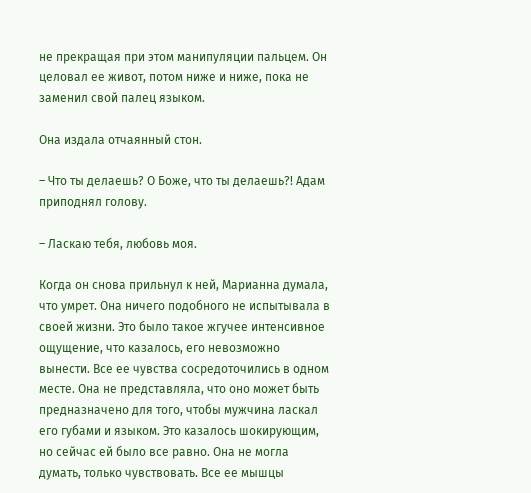не прекращая при этом манипуляции пальцем. Он целовал ее живот, потом ниже и ниже, пока не заменил свой палец языком.

Она издала отчаянный стон.

– Что ты делаешь? О Боже, что ты делаешь?! Адам приподнял голову.

– Ласкаю тебя, любовь моя.

Когда он снова прильнул к ней, Марианна думала, что умрет. Она ничего подобного не испытывала в своей жизни. Это было такое жгучее интенсивное ощущение, что казалось, его невозможно вынести. Все ее чувства сосредоточились в одном месте. Она не представляла, что оно может быть предназначено для того, чтобы мужчина ласкал его губами и языком. Это казалось шокирующим, но сейчас ей было все равно. Она не могла думать, только чувствовать. Все ее мышцы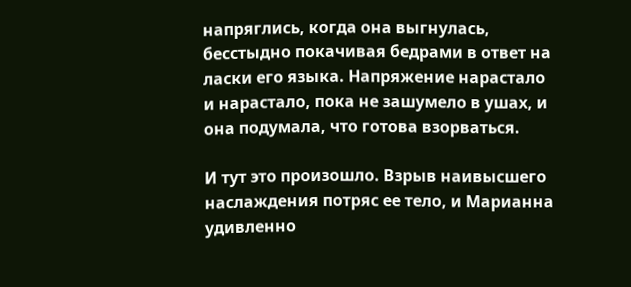напряглись, когда она выгнулась, бесстыдно покачивая бедрами в ответ на ласки его языка. Напряжение нарастало и нарастало, пока не зашумело в ушах, и она подумала, что готова взорваться.

И тут это произошло. Взрыв наивысшего наслаждения потряс ее тело, и Марианна удивленно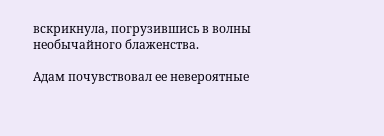вскрикнула, погрузившись в волны необычайного блаженства.

Адам почувствовал ее невероятные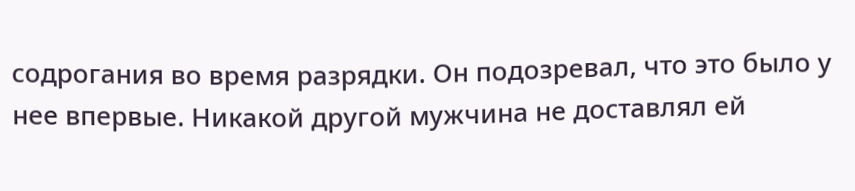содрогания во время разрядки. Он подозревал, что это было у нее впервые. Никакой другой мужчина не доставлял ей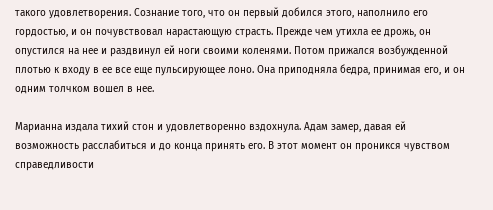такого удовлетворения. Сознание того, что он первый добился этого, наполнило его гордостью, и он почувствовал нарастающую страсть. Прежде чем утихла ее дрожь, он опустился на нее и раздвинул ей ноги своими коленями. Потом прижался возбужденной плотью к входу в ее все еще пульсирующее лоно. Она приподняла бедра, принимая его, и он одним толчком вошел в нее.

Марианна издала тихий стон и удовлетворенно вздохнула. Адам замер, давая ей возможность расслабиться и до конца принять его. В этот момент он проникся чувством справедливости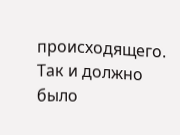происходящего. Так и должно было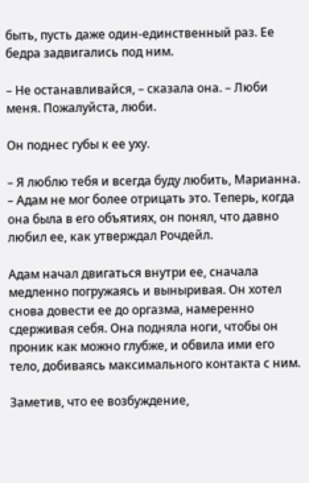быть, пусть даже один-единственный раз. Ее бедра задвигались под ним.

– Не останавливайся, – сказала она. – Люби меня. Пожалуйста, люби.

Он поднес губы к ее уху.

– Я люблю тебя и всегда буду любить, Марианна. – Адам не мог более отрицать это. Теперь, когда она была в его объятиях, он понял, что давно любил ее, как утверждал Рочдейл.

Адам начал двигаться внутри ее, сначала медленно погружаясь и выныривая. Он хотел снова довести ее до оргазма, намеренно сдерживая себя. Она подняла ноги, чтобы он проник как можно глубже, и обвила ими его тело, добиваясь максимального контакта с ним.

Заметив, что ее возбуждение,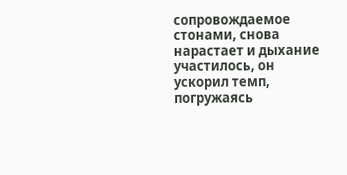сопровождаемое стонами, снова нарастает и дыхание участилось, он ускорил темп, погружаясь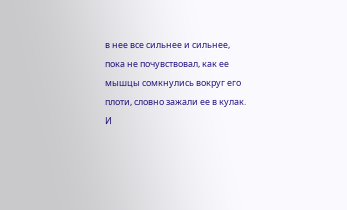в нее все сильнее и сильнее, пока не почувствовал, как ее мышцы сомкнулись вокруг его плоти, словно зажали ее в кулак. И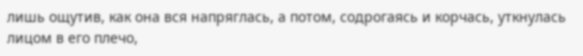лишь ощутив, как она вся напряглась, а потом, содрогаясь и корчась, уткнулась лицом в его плечо,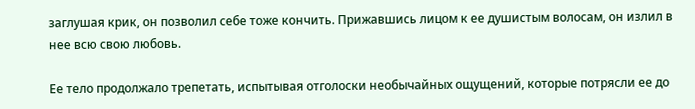заглушая крик, он позволил себе тоже кончить. Прижавшись лицом к ее душистым волосам, он излил в нее всю свою любовь.

Ее тело продолжало трепетать, испытывая отголоски необычайных ощущений, которые потрясли ее до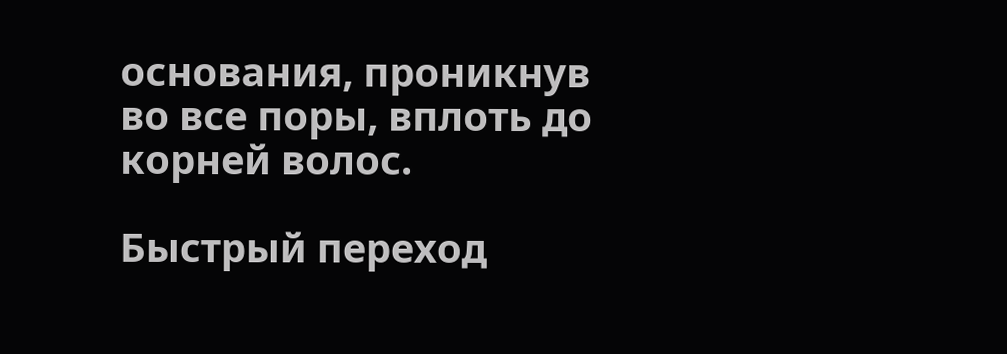основания, проникнув во все поры, вплоть до корней волос.

Быстрый переход